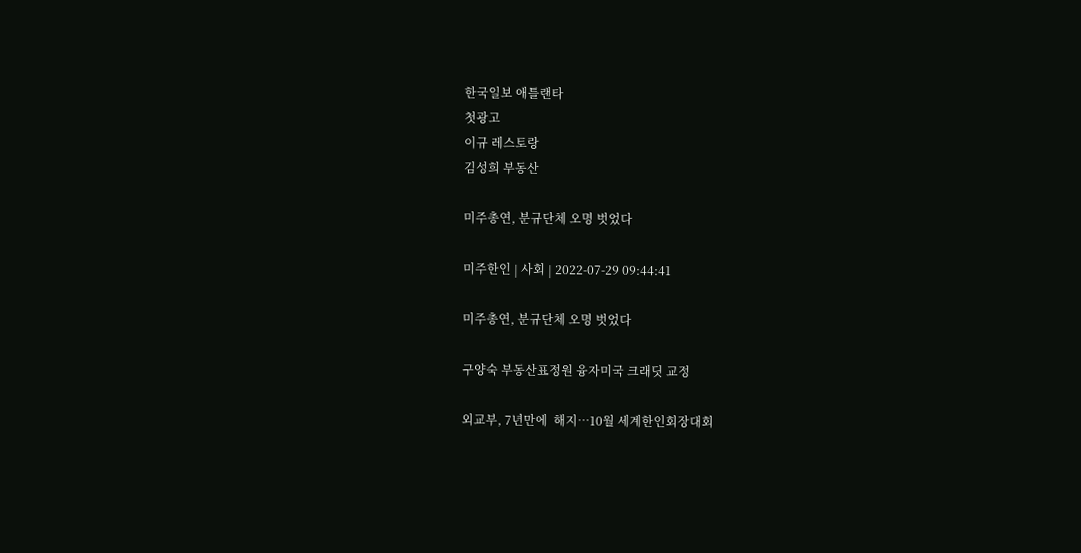한국일보 애틀랜타
첫광고
이규 레스토랑
김성희 부동산

미주총연, 분규단체 오명 벗었다

미주한인 | 사회 | 2022-07-29 09:44:41

미주총연, 분규단체 오명 벗었다

구양숙 부동산표정원 융자미국 크래딧 교정

외교부, 7년만에  해지…10월 세계한인회장대회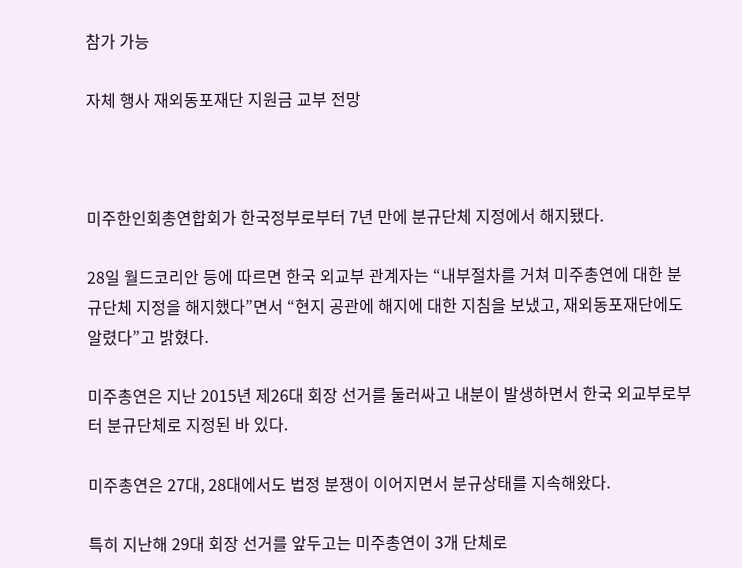참가 가능

자체 행사 재외동포재단 지원금 교부 전망



미주한인회총연합회가 한국정부로부터 7년 만에 분규단체 지정에서 해지됐다.

28일 월드코리안 등에 따르면 한국 외교부 관계자는 “내부절차를 거쳐 미주총연에 대한 분규단체 지정을 해지했다”면서 “현지 공관에 해지에 대한 지침을 보냈고, 재외동포재단에도 알렸다”고 밝혔다.

미주총연은 지난 2015년 제26대 회장 선거를 둘러싸고 내분이 발생하면서 한국 외교부로부터 분규단체로 지정된 바 있다.

미주총연은 27대, 28대에서도 법정 분쟁이 이어지면서 분규상태를 지속해왔다.

특히 지난해 29대 회장 선거를 앞두고는 미주총연이 3개 단체로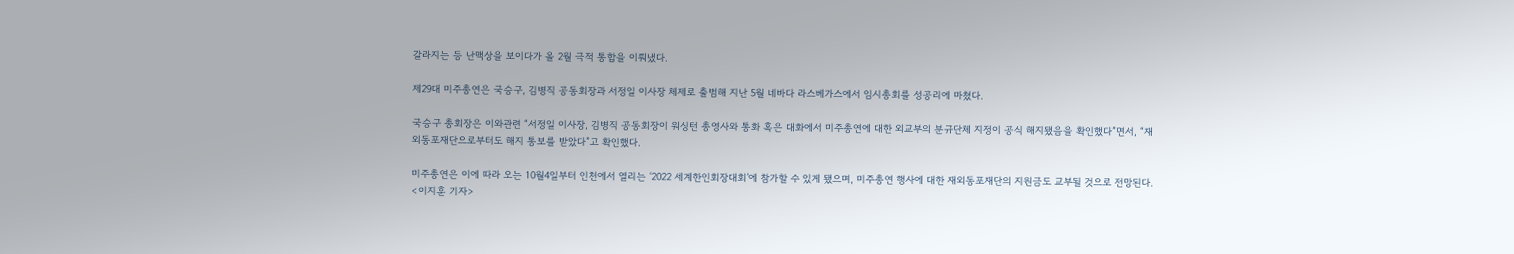갈라지는 등 난맥상을 보이다가 올 2월 극적 통합을 이뤄냈다.

제29대 미주총연은 국승구, 김병직 공동회장과 서정일 이사장 체제로 출범해 지난 5월 네바다 라스베가스에서 임시총회를 성공리에 마쳤다.

국승구 총회장은 이와관련 “서정일 이사장, 김병직 공동회장이 워싱턴 총영사와 통화 혹은 대화에서 미주총연에 대한 외교부의 분규단체 지정이 공식 해지됐음을 확인했다”면서, “재외동포재단으로부터도 해지 통보를 받았다”고 확인했다.

미주총연은 이에 따라 오는 10월4일부터 인천에서 열리는 ‘2022 세계한인회장대회’에 참가할 수 있게 됐으며, 미주총연 행사에 대한 재외동포재단의 지원금도 교부될 것으로 전망된다.                               <이지훈 기자>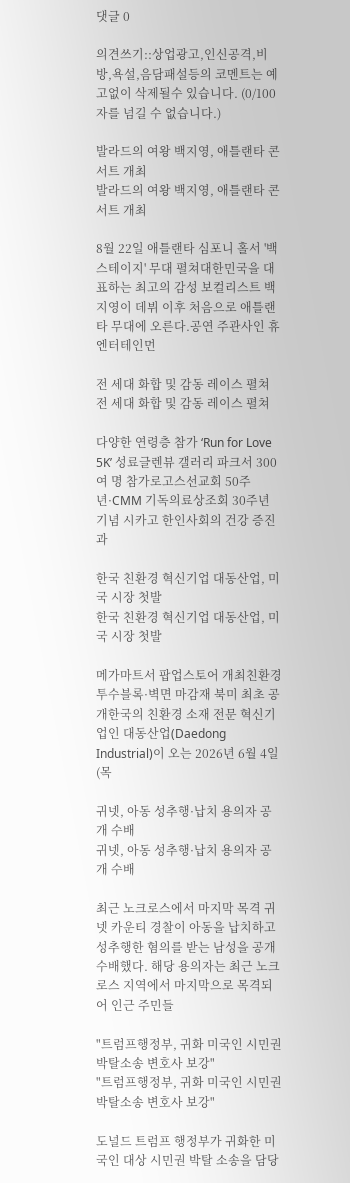댓글 0

의견쓰기::상업광고,인신공격,비방,욕설,음담패설등의 코멘트는 예고없이 삭제될수 있습니다. (0/100자를 넘길 수 없습니다.)

발라드의 여왕 백지영, 애틀랜타 콘서트 개최
발라드의 여왕 백지영, 애틀랜타 콘서트 개최

8월 22일 애틀랜타 심포니 홀서 '백스테이지' 무대 펼쳐대한민국을 대표하는 최고의 감성 보컬리스트 백지영이 데뷔 이후 처음으로 애틀랜타 무대에 오른다.공연 주관사인 휴 엔터테인먼

전 세대 화합 및 감동 레이스 펼쳐
전 세대 화합 및 감동 레이스 펼쳐

다양한 연령층 참가 ‘Run for Love 5K’ 성료글렌뷰 갤러리 파크서 300여 명 참가로고스선교회 50주년·CMM 기독의료상조회 30주년 기념 시카고 한인사회의 건강 증진과

한국 친환경 혁신기업 대동산업, 미국 시장 첫발
한국 친환경 혁신기업 대동산업, 미국 시장 첫발

메가마트서 팝업스토어 개최친환경 투수블록·벽면 마감재 북미 최초 공개한국의 친환경 소재 전문 혁신기업인 대동산업(Daedong Industrial)이 오는 2026년 6월 4일(목

귀넷, 아동 성추행·납치 용의자 공개 수배
귀넷, 아동 성추행·납치 용의자 공개 수배

최근 노크로스에서 마지막 목격 귀넷 카운티 경찰이 아동을 납치하고 성추행한 혐의를 받는 남성을 공개 수배했다. 해당 용의자는 최근 노크로스 지역에서 마지막으로 목격되어 인근 주민들

"트럼프행정부, 귀화 미국인 시민권박탈소송 변호사 보강"
"트럼프행정부, 귀화 미국인 시민권박탈소송 변호사 보강"

도널드 트럼프 행정부가 귀화한 미국인 대상 시민권 박탈 소송을 담당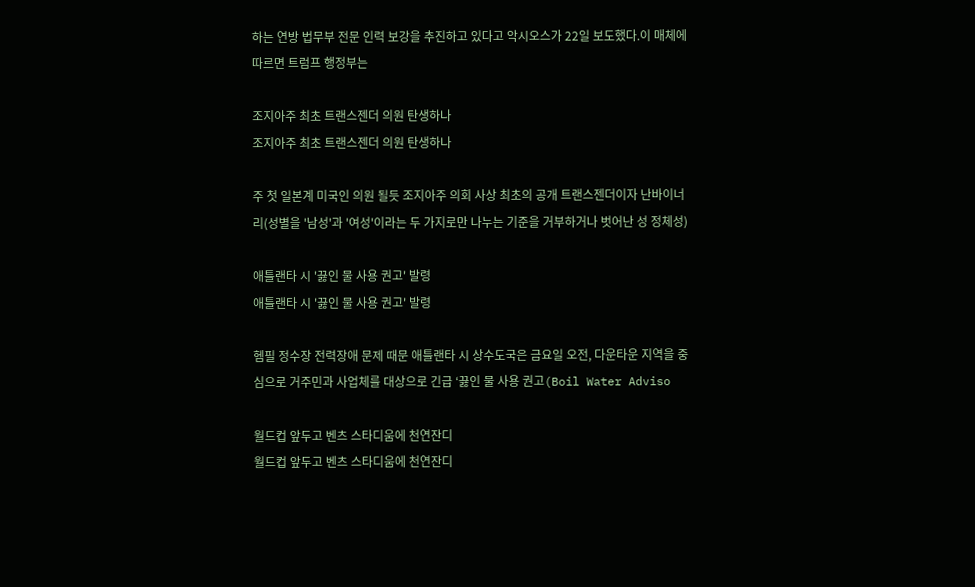하는 연방 법무부 전문 인력 보강을 추진하고 있다고 악시오스가 22일 보도했다.이 매체에 따르면 트럼프 행정부는

조지아주 최초 트랜스젠더 의원 탄생하나
조지아주 최초 트랜스젠더 의원 탄생하나

주 첫 일본계 미국인 의원 될듯 조지아주 의회 사상 최초의 공개 트랜스젠더이자 난바이너리(성별을 '남성'과 '여성'이라는 두 가지로만 나누는 기준을 거부하거나 벗어난 성 정체성)

애틀랜타 시 '끓인 물 사용 권고' 발령
애틀랜타 시 '끓인 물 사용 권고' 발령

헴필 정수장 전력장애 문제 때문 애틀랜타 시 상수도국은 금요일 오전, 다운타운 지역을 중심으로 거주민과 사업체를 대상으로 긴급 ‘끓인 물 사용 권고(Boil Water Adviso

월드컵 앞두고 벤츠 스타디움에 천연잔디
월드컵 앞두고 벤츠 스타디움에 천연잔디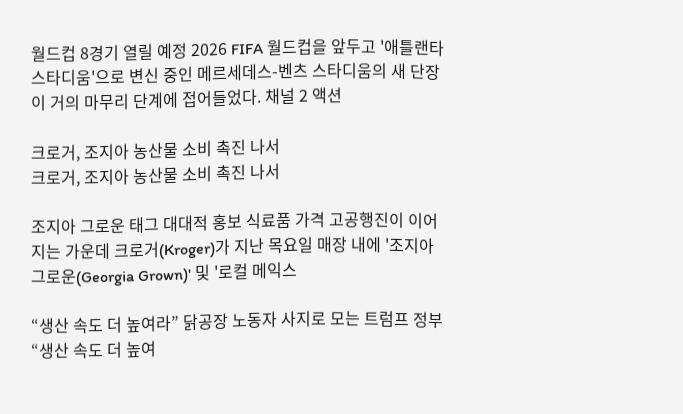월드컵 8경기 열릴 예정 2026 FIFA 월드컵을 앞두고 '애틀랜타 스타디움'으로 변신 중인 메르세데스-벤츠 스타디움의 새 단장이 거의 마무리 단계에 접어들었다. 채널 2 액션

크로거, 조지아 농산물 소비 촉진 나서
크로거, 조지아 농산물 소비 촉진 나서

조지아 그로운 태그 대대적 홍보 식료품 가격 고공행진이 이어지는 가운데 크로거(Kroger)가 지난 목요일 매장 내에 '조지아 그로운(Georgia Grown)' 및 '로컬 메익스

“생산 속도 더 높여라” 닭공장 노동자 사지로 모는 트럼프 정부
“생산 속도 더 높여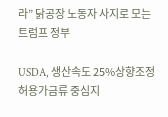라” 닭공장 노동자 사지로 모는 트럼프 정부

USDA, 생산속도 25%상향조정 허용가금류 중심지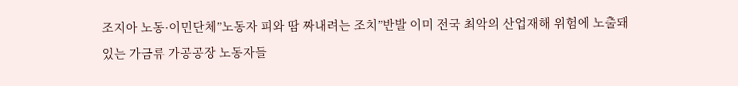조지아 노동·이민단체”노동자 피와 땀 짜내려는 조치”반발 이미 전국 최악의 산업재해 위험에 노출돼 있는 가금류 가공공장 노동자들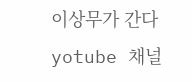이상무가 간다 yotube 채널